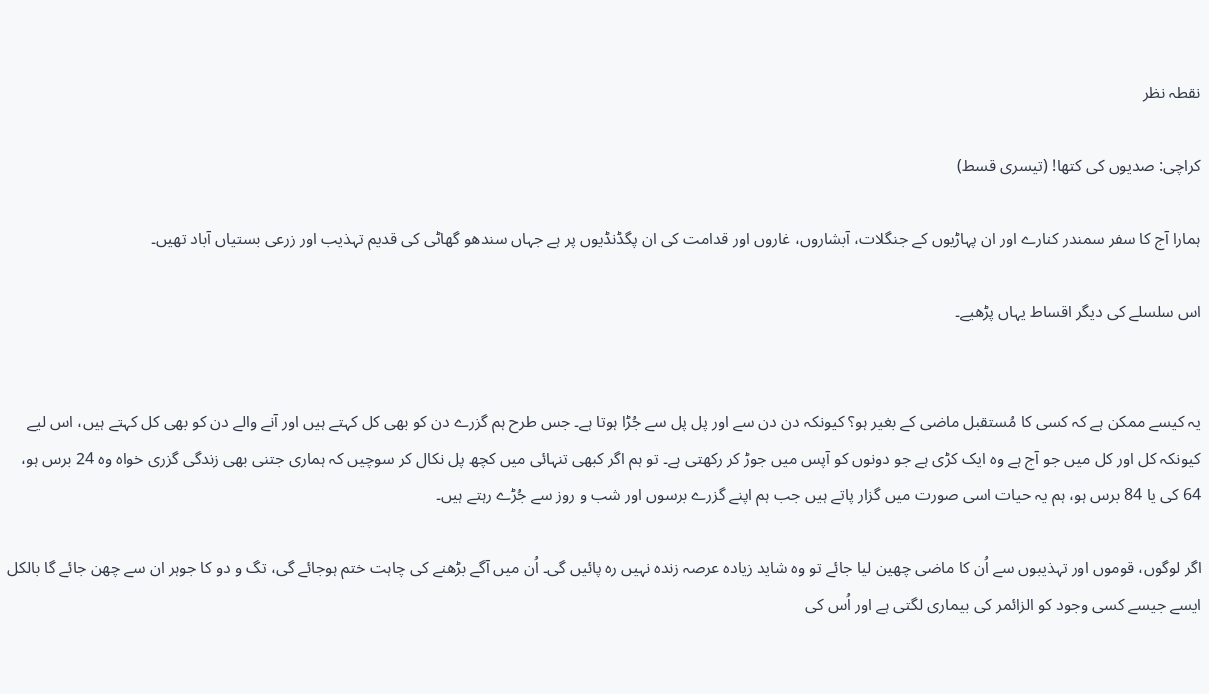نقطہ نظر

کراچی: صدیوں کی کتھا! (تیسری قسط)

ہمارا آج کا سفر سمندر کنارے اور ان پہاڑیوں کے جنگلات، آبشاروں، غاروں اور قدامت کی ان پگڈنڈیوں پر ہے جہاں سندھو گھاٹی کی قدیم تہذیب اور زرعی بستیاں آباد تھیں۔

اس سلسلے کی دیگر اقساط یہاں پڑھیے۔


یہ کیسے ممکن ہے کہ کسی کا مُستقبل ماضی کے بغیر ہو؟ کیونکہ دن دن سے اور پل پل سے جُڑا ہوتا ہے۔ جس طرح ہم گزرے دن کو بھی کل کہتے ہیں اور آنے والے دن کو بھی کل کہتے ہیں، اس لیے کیونکہ کل اور کل میں جو آج ہے وہ ایک کڑی ہے جو دونوں کو آپس میں جوڑ کر رکھتی ہے۔ تو ہم اگر کبھی تنہائی میں کچھ پل نکال کر سوچیں کہ ہماری جتنی بھی زندگی گزری خواہ وہ 24 برس ہو، 64 کی یا 84 برس ہو، ہم یہ حیات اسی صورت میں گزار پاتے ہیں جب ہم اپنے گزرے برسوں اور شب و روز سے جُڑے رہتے ہیں۔

اگر لوگوں، قوموں اور تہذیبوں سے اُن کا ماضی چھین لیا جائے تو وہ شاید زیادہ عرصہ زندہ نہیں رہ پائیں گی۔ اُن میں آگے بڑھنے کی چاہت ختم ہوجائے گی، تگ و دو کا جوہر ان سے چھن جائے گا بالکل ایسے جیسے کسی وجود کو الزائمر کی بیماری لگتی ہے اور اُس کی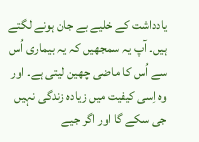یادداشت کے خلیے بے جان ہونے لگتے ہیں۔ آپ یہ سمجھیں کہ یہ بیماری اُس سے اُس کا ماضی چھین لیتی ہے۔ اور وہ اِسی کیفیت میں زیادہ زندگی نہیں جی سکے گا اور اگر جیے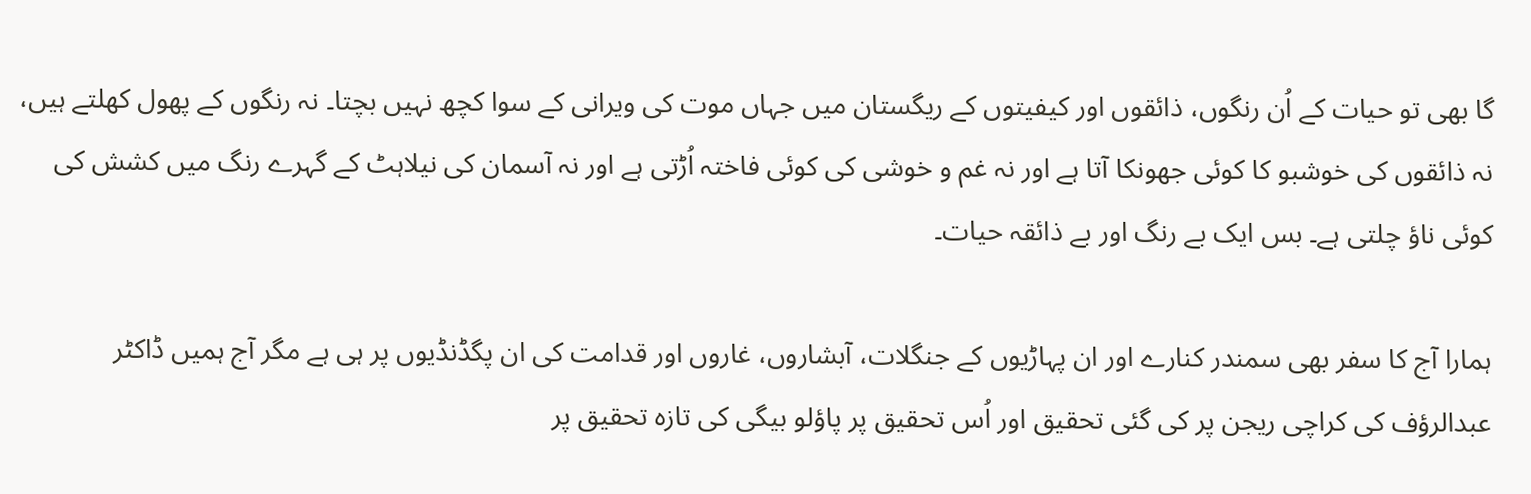گا بھی تو حیات کے اُن رنگوں، ذائقوں اور کیفیتوں کے ریگستان میں جہاں موت کی ویرانی کے سوا کچھ نہیں بچتا۔ نہ رنگوں کے پھول کھلتے ہیں، نہ ذائقوں کی خوشبو کا کوئی جھونکا آتا ہے اور نہ غم و خوشی کی کوئی فاختہ اُڑتی ہے اور نہ آسمان کی نیلاہٹ کے گہرے رنگ میں کشش کی کوئی ناؤ چلتی ہے۔ بس ایک بے رنگ اور بے ذائقہ حیات۔

ہمارا آج کا سفر بھی سمندر کنارے اور ان پہاڑیوں کے جنگلات، آبشاروں، غاروں اور قدامت کی ان پگڈنڈیوں پر ہی ہے مگر آج ہمیں ڈاکٹر عبدالرؤف کی کراچی ریجن پر کی گئی تحقیق اور اُس تحقیق پر پاؤلو بیگی کی تازہ تحقیق پر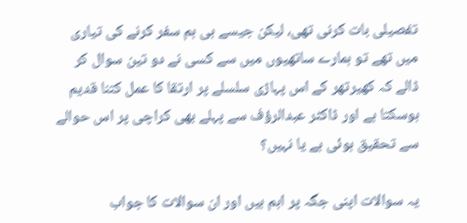تفصیلی بات کرنی تھی، لیکن جیسے ہی ہم سفر کرنے کی تیاری میں تھے تو ہمارے ساتھیوں میں سے کسی نے دو تین سوال کر ڈالے کہ کھیرتھر کے اس پہاڑی سلسلے پر ارتقا کا عمل کتنا قدیم ہوسکتا ہے اور ڈاکٹر عبدالرؤف سے پہلے بھی کراچی پر اس حوالے سے تحقیق ہوئی ہے یا نہیں؟

یہ سوالات اپنی جگہ پر اہم ہیں اور ان سوالات کا جواب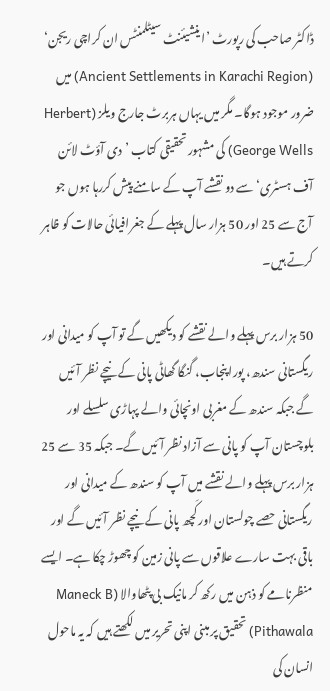ڈاکٹر صاحب کی رپورٹ ’اینشیئنٹ سیٹلمنٹس ان کراچی ریجن‘ (Ancient Settlements in Karachi Region) میں ضرور موجود ہوگا۔ مگر میں یہاں ہربرٹ جارج ویلز (Herbert George Wells) کی مشہور تحقیقی کتاب ’دی آؤٹ لائن آف ہسٹری‘ سے دو نقشے آپ کے سامنے پیش کررہا ہوں جو آج سے 25 اور 50 ہزار سال پہلے کے جغرافیائی حالات کو ظاہر کرتے ہیں۔

50 ہزار برس پہلے والے نقشے کو دیکھیں گے تو آپ کو میدانی اور ریگستانی سندھ، پورا پنجاب، گنگا گھاٹی پانی کے نیچے نظر آئیں گے جبکہ سندھ کے مغربی اونچائی والے پہاڑی سلسلے اور بلوچستان آپ کو پانی سے آزاد نظر آئیں گے۔ جبکہ 35 سے 25 ہزار برس پہلے والے نقشے میں آپ کو سندھ کے میدانی اور ریگستانی حصے چولستان اور کَچھ پانی کے نیچے نظر آئیں گے اور باقی بہت سارے علاقوں سے پانی زمین کو چھوڑ چکا ہے۔ ایسے منظرنامے کو ذہن میں رکھ کر مانیک بی پٹھاوالا (Maneck B Pithawala) تحقیق پر مبنی اپنی تحریر میں لکھتے ہیں کہ یہ ماحول انسان کی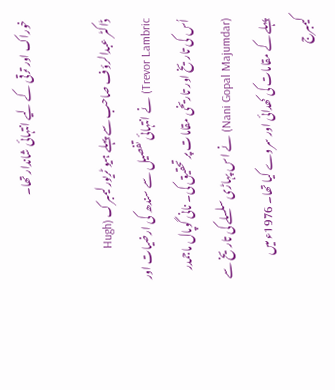خوراک اور ترقی کے لیے انتہائی شاندار تھا۔

ڈاکٹر عبدالرؤف صاحب سے پہلے ہیو ٹریور لیمبرک (Hugh Trevor Lambric) نے انتہائی تفصیل سے سندھ کی ارضیات اور اُس کی تاریخ اور تاریخی مقامات پر تحقیق کی۔ نانی گوپال ماجمدر (Nani Gopal Majumdar) نے اس پہاڑی سلسلے کی تاریخ سے پہلے کے مقامات کی کھدائی اور سروے کیا تھا۔ 1976ء میں کیمبرج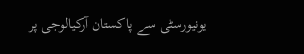یونیورسٹی سے پاکستان آرکیالوجی پر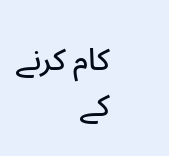کام کرنے کے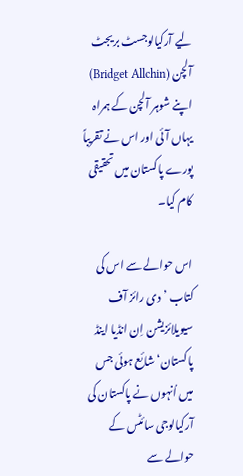لیے آرکیالوجسٹ بریجٹ آلچن (Bridget Allchin) اپنے شوہر آلچن کے ہمراہ یہاں آئی اور اس نے تقریباً پورے پاکستان میں تحقیقی کام کیا۔

اس حوالے سے اس کی کتاب ’دی رائز آف سیویلائزیشن اِن انڈیا اینڈ پاکستان‘ شائع ہوئی جس میں اُنہوں نے پاکستان کی آرکیالوجی سائٹس کے حوالے سے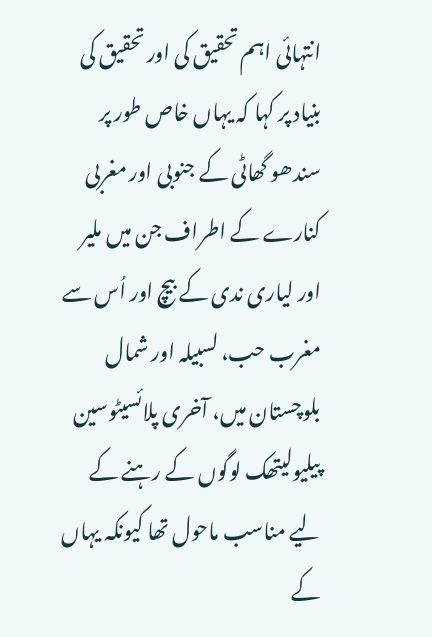انتہائی اہم تحقیق کی اور تحقیق کی بنیاد پر کہا کہ یہاں خاص طور پر سندھو گھاٹی کے جنوبی اور مغربی کنارے کے اطراف جن میں ملیر اور لیاری ندی کے بیچ اور اُس سے مغرب حب، لسبیلہ اور شمال بلوچستان میں، آخری پلائسیٹوسین پیلیولیتھک لوگوں کے رہنے کے لیے مناسب ماحول تھا کیونکہ یہاں کے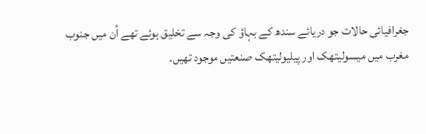جغرافیائی حالات جو دریائے سندھ کے بہاؤ کی وجہ سے تخلیق ہوئے تھے اُن میں جنوب مغرب میں میسولیتھک اور پیلیولیتھک صنعتیں موجود تھیں۔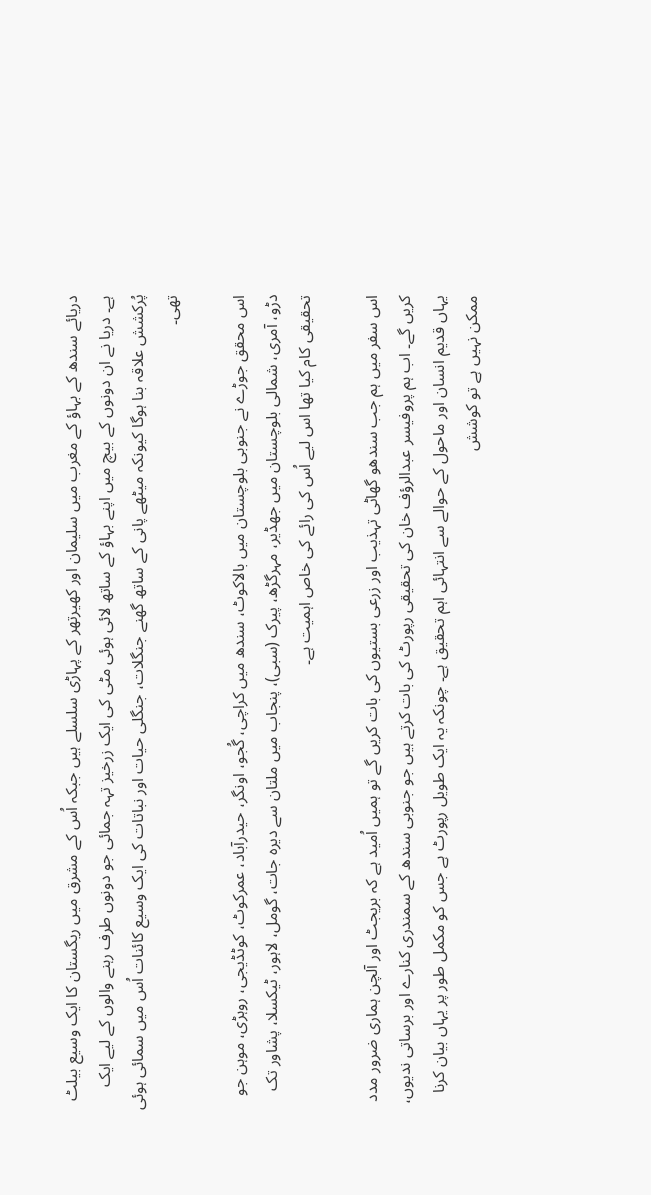دریائے سندھ کے بہاؤ کے مغرب میں سلیمان اور کھیرتھر کے پہاڑی سلسلے ہیں جبکہ اُس کے مشرق میں ریگستان کا ایک وسیع بیلٹ ہے۔ دریا نے ان دونوں کے بیچ میں اپنے بہاؤ کے ساتھ لائی ہوئی مٹی کی ایک زرخیز تہہ جمائی جو دونوں طرف رہنے والوں کے لیے ایک پُرکشش علاقہ بنا ہوگا کیونکہ میٹھے پانی کے ساتھ گھنے جنگلات، جنگلی حیات اور نباتات کی ایک وسیع کائنات اُس میں سمائی ہوئی تھی۔

اس محقق جوڑے نے جنوبی بلوچستان میں بالاکوٹ، سندھ میں کراچی، گُجو، اونگر، حیدرآباد، عمرکوٹ، کوٹڈیجی، روہڑی، موہن جو دڑو، آمری، شمالی بلوچستان میں جھڈیر، مہرگڑھ، پیرک (سبی)، پنجاب میں ملتان سے دیرہ جات، گومل، لاہور، ٹیکسلا، پشاور تک تحقیقی کام کیا تھا اس لیے اُس کی رائے کی خاص اہمیت ہے۔

اس سفر میں ہم جب سندھو گھاٹی تہذیب اور زرعی بستیوں کی بات کریں گے تو ہمیں اُمید ہے کہ بریجٹ اور آلچن ہماری ضرور مدد کریں گے۔ اب ہم پروفیسر عبدالرؤف خان کی تحقیقی رپورٹ کی بات کرتے ہیں جو جنوبی سندھ کے سمندری کنارے اور برساتی ندیوں، یہاں قدیم انسان اور ماحول کے حوالے سے انتہائی اہم تحقیق ہے۔ چونکہ یہ ایک طویل رپورٹ ہے جس کو مکمل طور پر یہاں بیان کرنا ممکن نہیں ہے تو کوشش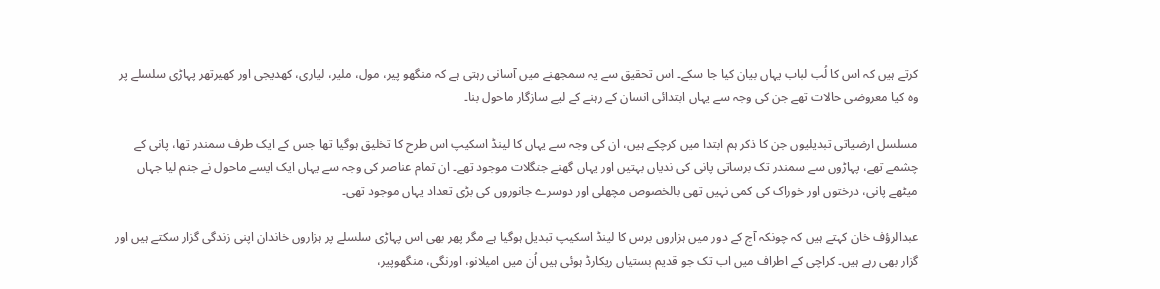کرتے ہیں کہ اس کا لُب لباب یہاں بیان کیا جا سکے۔ اس تحقیق سے یہ سمجھنے میں آسانی رہتی ہے کہ منگھو پیر، مول، ملیر، لیاری، کھدیجی اور کھیرتھر پہاڑی سلسلے پر وہ کیا معروضی حالات تھے جن کی وجہ سے یہاں ابتدائی انسان کے رہنے کے لیے سازگار ماحول بنا۔

مسلسل ارضیاتی تبدیلیوں جن کا ذکر ہم ابتدا میں کرچکے ہیں، ان کی وجہ سے یہاں کا لینڈ اسکیپ اس طرح کا تخلیق ہوگیا تھا جس کے ایک طرف سمندر تھا، پانی کے چشمے تھے، پہاڑوں سے سمندر تک برساتی پانی کی ندیاں بہتیں اور یہاں گھنے جنگلات موجود تھے۔ ان تمام عناصر کی وجہ سے یہاں ایک ایسے ماحول نے جنم لیا جہاں میٹھے پانی، درختوں اور خوراک کی کمی نہیں تھی بالخصوص مچھلی اور دوسرے جانوروں کی بڑی تعداد یہاں موجود تھی۔

عبدالرؤف خان کہتے ہیں کہ چونکہ آج کے دور میں ہزاروں برس کا لینڈ اسکیپ تبدیل ہوگیا ہے مگر پھر بھی اس پہاڑی سلسلے پر ہزاروں خاندان اپنی زندگی گزار سکتے ہیں اور گزار بھی رہے ہیں۔ کراچی کے اطراف میں اب تک جو قدیم بستیاں ریکارڈ ہوئی ہیں اُن میں امیلانو، اورنگی، منگھوپیر،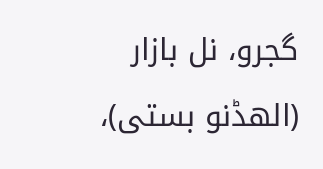گجرو، نل بازار (الھڈنو بستی)،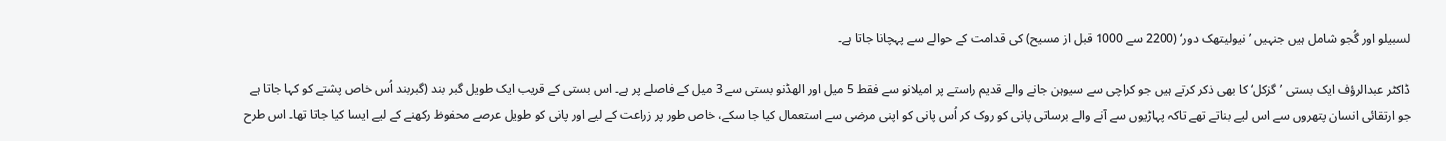لسبیلو اور گُجو شامل ہیں جنہیں ’نیولیتھک دور‘ (2200 سے 1000 قبل از مسیح) کی قدامت کے حوالے سے پہچانا جاتا ہے۔

ڈاکٹر عبدالرؤف ایک بستی ’گزکل‘ کا بھی ذکر کرتے ہیں جو کراچی سے سیوہن جانے والے قدیم راستے پر امیلانو سے فقط 5 میل اور الھڈنو بستی سے 3 میل کے فاصلے پر ہے۔ اس بستی کے قریب ایک طویل گبر بند (گبربند اُس خاص پشتے کو کہا جاتا ہے جو ارتقائی انسان پتھروں سے اس لیے بناتے تھے تاکہ پہاڑیوں سے آنے والے برساتی پانی کو روک کر اُس پانی کو اپنی مرضی سے استعمال کیا جا سکے، خاص طور پر زراعت کے لیے اور پانی کو طویل عرصے محفوظ رکھنے کے لیے ایسا کیا جاتا تھا۔ اس طرح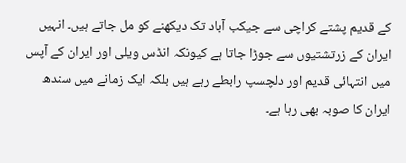کے قدیم پشتے کراچی سے جیکب آباد تک دیکھنے کو مل جاتے ہیں۔ انہیں ایران کے زرتشتیوں سے جوڑا جاتا ہے کیونکہ انڈس ویلی اور ایران کے آپس میں انتہائی قدیم اور دلچسپ رابطے رہے ہیں بلکہ ایک زمانے میں سندھ ایران کا صوبہ بھی رہا ہے۔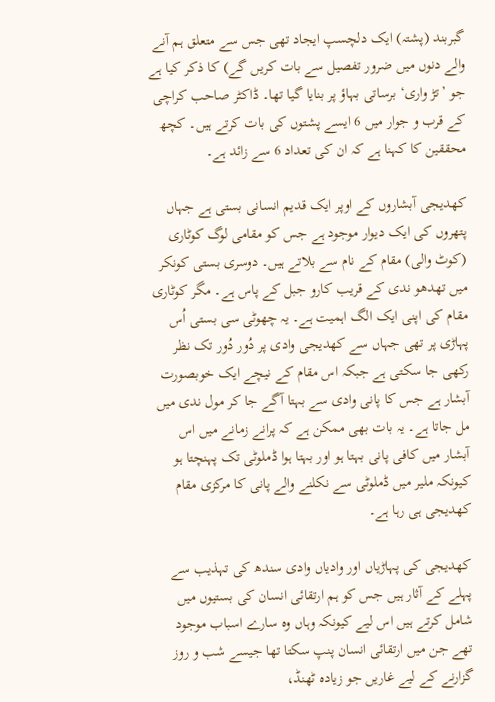گبربند (پشتہ) ایک دلچسپ ایجاد تھی جس سے متعلق ہم آنے والے دنوں میں ضرور تفصیل سے بات کریں گے) کا ذکر کیا ہے جو ’تڑ واری‘ برساتی بہاؤ پر بنایا گیا تھا۔ ڈاکٹر صاحب کراچی کے قرب و جوار میں 6 ایسے پشتوں کی بات کرتے ہیں۔ کچھ محققین کا کہنا ہے کہ ان کی تعداد 6 سے زائد ہے۔

کھدیجی آبشاروں کے اوپر ایک قدیم انسانی بستی ہے جہاں پتھروں کی ایک دیوار موجود ہے جس کو مقامی لوگ کوٹاری (کوٹ والی) مقام کے نام سے بلاتے ہیں۔ دوسری بستی کونکر میں تھدھو ندی کے قریب کارو جبل کے پاس ہے۔ مگر کوٹاری مقام کی اپنی ایک الگ اہمیت ہے۔ یہ چھوٹی سی بستی اُس پہاڑی پر تھی جہاں سے کھدیجی وادی پر دُور دُور تک نظر رکھی جا سکتی ہے جبکہ اس مقام کے نیچے ایک خوبصورت آبشار ہے جس کا پانی وادی سے بہتا آگے جا کر مول ندی میں مل جاتا ہے۔ یہ بات بھی ممکن ہے کہ پرانے زمانے میں اس آبشار میں کافی پانی بہتا ہو اور بہتا ہوا ڈملوٹی تک پہنچتا ہو کیونکہ ملیر میں ڈملوٹی سے نکلنے والے پانی کا مرکزی مقام کھدیجی ہی رہا ہے۔

کھدیجی کی پہاڑیاں اور وادیاں وادی سندھ کی تہذیب سے پہلے کے آثار ہیں جس کو ہم ارتقائی انسان کی بستیوں میں شامل کرتے ہیں اس لیے کیونکہ وہاں وہ سارے اسباب موجود تھے جن میں ارتقائی انسان پنپ سکتا تھا جیسے شب و روز گزارنے کے لیے غاریں جو زیادہ ٹھنڈ،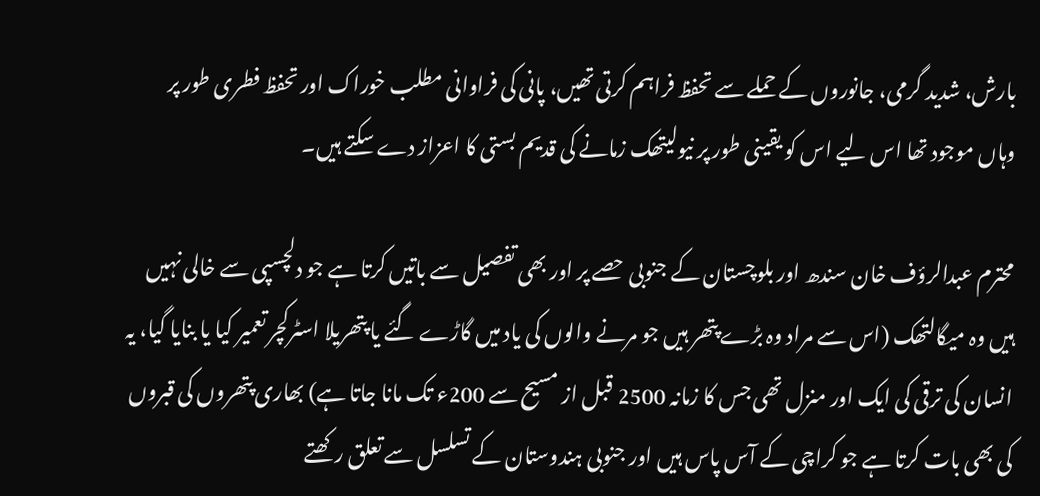بارش، شدید گرمی، جانوروں کے حملے سے تحفظ فراہم کرتی تھیں، پانی کی فراوانی مطلب خوراک اور تحفظ فطری طور پر وہاں موجود تھا اس لیے اس کو یقینی طور پر نیولیتھک زمانے کی قدیم بستی کا اعزاز دے سکتے ہیں۔

محترم عبدالرؤف خان سندھ اور بلوچستان کے جنوبی حصے پر اور بھی تفصیل سے باتیں کرتا ہے جو دلچسپی سے خالی نہیں ہیں وہ میگالتھک (اس سے مراد وہ بڑے پتھر ہیں جو مرنے والوں کی یاد میں گاڑے گئے یا پتھریلا اسٹرکچر تعمیر کیا یا بنایا گیا، یہ انسان کی ترقی کی ایک اور منزل تھی جس کا زمانہ 2500 قبل از مسیح سے 200ء تک مانا جاتا ہے) بھاری پتھروں کی قبروں کی بھی بات کرتا ہے جو کراچی کے آس پاس ہیں اور جنوبی ہندوستان کے تسلسل سے تعلق رکھتے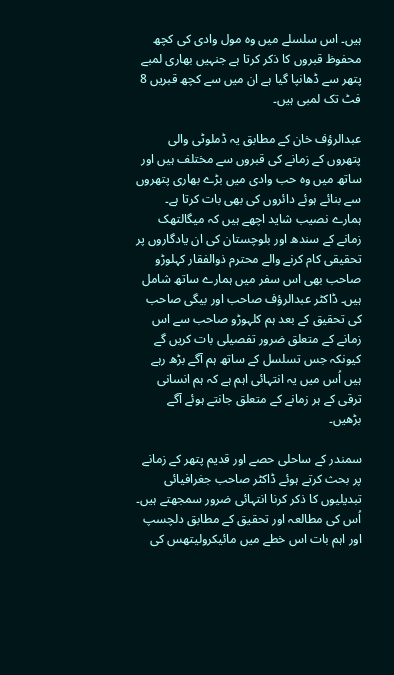ہیں۔ اس سلسلے میں وہ مول وادی کی کچھ محفوظ قبروں کا ذکر کرتا ہے جنہیں بھاری لمبے پتھر سے ڈھانپا گیا ہے ان میں سے کچھ قبریں 8 فٹ تک لمبی ہیں۔

عبدالرؤف خان کے مطابق یہ ڈملوٹی والی پتھروں کے زمانے کی قبروں سے مختلف ہیں اور ساتھ میں وہ حب وادی میں بڑے بھاری پتھروں سے بنائے ہوئے دائروں کی بھی بات کرتا ہے۔ ہمارے نصیب شاید اچھے ہیں کہ میگالتھک زمانے کے سندھ اور بلوچستان کی ان یادگاروں پر تحقیقی کام کرنے والے محترم ذوالفقار کہلوڑو صاحب بھی اس سفر میں ہمارے ساتھ شامل ہیں۔ ڈاکٹر عبدالرؤف صاحب اور بیگی صاحب کی تحقیق کے بعد ہم کلہوڑو صاحب سے اس زمانے کے متعلق ضرور تفصیلی بات کریں گے کیونکہ جس تسلسل کے ساتھ ہم آگے بڑھ رہے ہیں اُس میں یہ انتہائی اہم ہے کہ ہم انسانی ترقی کے ہر زمانے کے متعلق جانتے ہوئے آگے بڑھیں۔

سمندر کے ساحلی حصے اور قدیم پتھر کے زمانے پر بحث کرتے ہوئے ڈاکٹر صاحب جغرافیائی تبدیلیوں کا ذکر کرنا انتہائی ضرور سمجھتے ہیں۔ اُس کی مطالعہ اور تحقیق کے مطابق دلچسپ اور اہم بات اس خطے میں مائیکرولیتھس کی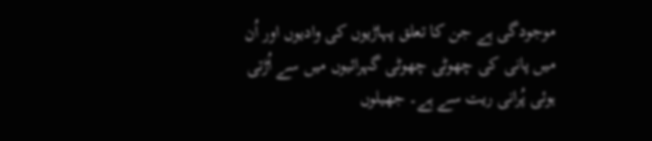موجودگی ہے جن کا تعلق پہاڑیوں کی وادیوں اور اُن میں پانی کی چھوٹی چھوٹی گہرائیوں میں سے اُڑتی ہوئی پُرانی ریت سے ہے۔ جھیلوں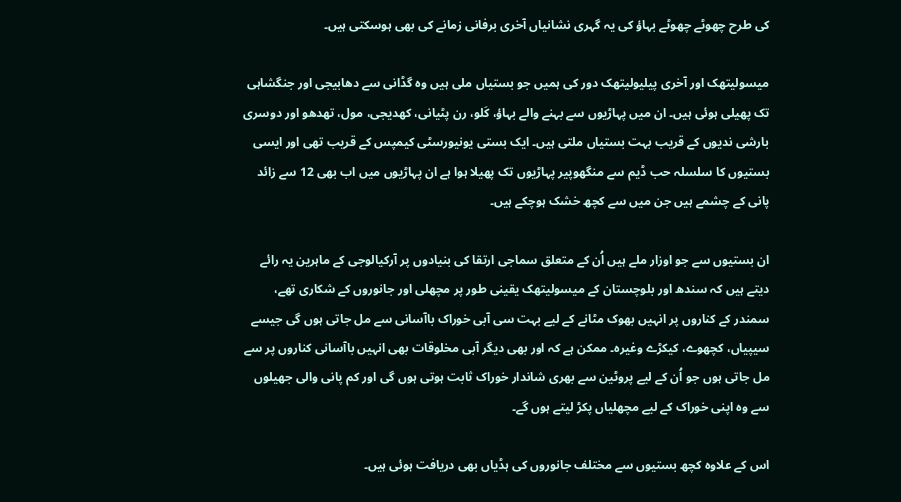کی طرح چھوٹے چھوٹے بہاؤ کی یہ گہری نشانیاں آخری برفانی زمانے کی بھی ہوسکتی ہیں۔

میسولیتھک اور آخری پیلیولیتھک دور کی ہمیں جو بستیاں ملی ہیں وہ گڈانی سے دھابیجی اور جنگشاہی تک پھیلی ہوئی ہیں۔ ان میں پہاڑیوں سے بہنے والے بہاؤ، کَلو، رن پٹیانی، کھدیجی، مول، تھدھو اور دوسری بارشی ندیوں کے قریب بہت بستیاں ملتی ہیں۔ ایک بستی یونیورسٹی کیمپس کے قریب تھی اور ایسی بستیوں کا سلسلہ حب ڈیم سے منگھوپیر پہاڑیوں تک پھیلا ہوا ہے ان پہاڑیوں میں اب بھی 12 سے زائد پانی کے چشمے ہیں جن میں سے کچھ خشک ہوچکے ہیں۔

ان بستیوں سے جو اوزار ملے ہیں اُن کے متعلق سماجی ارتقا کی بنیادوں پر آرکیالوجی کے ماہرین یہ رائے دیتے ہیں کہ سندھ اور بلوچستان کے میسولیتھک یقینی طور پر مچھلی اور جانوروں کے شکاری تھے، سمندر کے کناروں پر انہیں بھوک مٹانے کے لیے بہت سی آبی خوراک باآسانی سے مل جاتی ہوں گی جیسے سیپیاں، کچھوے، کیکڑے وغیرہ۔ ممکن ہے کہ اور بھی دیگر آبی مخلوقات بھی انہیں باآسانی کناروں پر سے مل جاتی ہوں جو اُن کے لیے پروٹین سے بھری شاندار خوراک ثابت ہوتی ہوں گی اور کم پانی والی جھیلوں سے وہ اپنی خوراک کے لیے مچھلیاں پکڑ لیتے ہوں گے۔

اس کے علاوہ کچھ بستیوں سے مختلف جانوروں کی ہڈیاں بھی دریافت ہوئی ہیں۔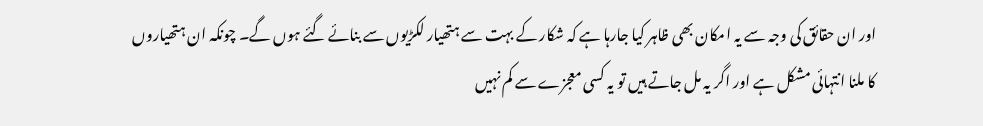اور ان حقائق کی وجہ سے یہ امکان بھی ظاہر کیا جارہا ہے کہ شکار کے بہت سے ہتھیار لکڑیوں سے بنائے گئے ہوں گے۔ چونکہ ان ہتھیاروں کا ملنا انتہائی مشکل ہے اور اگر یہ مل جاتے ہیں تو یہ کسی معجزے سے کم نہیں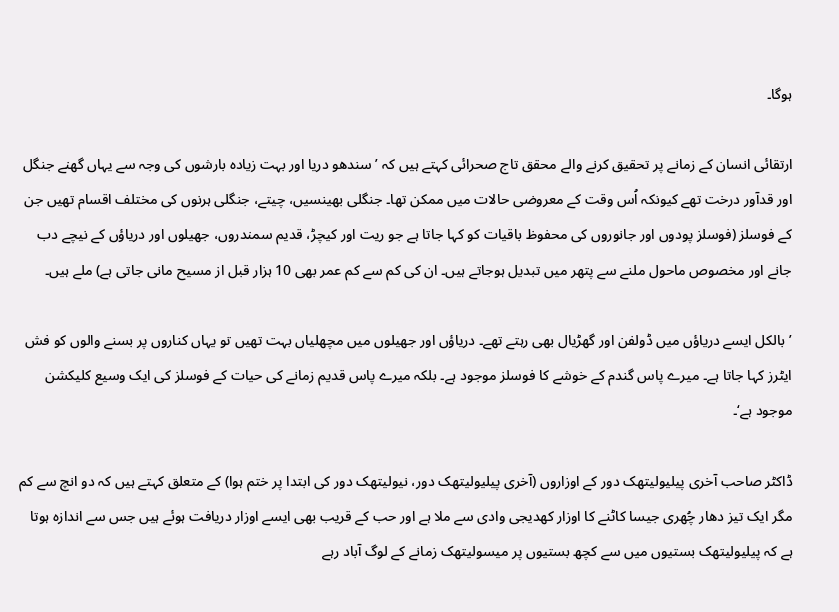ہوگا۔

ارتقائی انسان کے زمانے پر تحقیق کرنے والے محقق تاج صحرائی کہتے ہیں کہ ’سندھو دریا اور بہت زیادہ بارشوں کی وجہ سے یہاں گھنے جنگل اور قدآور درخت تھے کیونکہ اُس وقت کے معروضی حالات میں ممکن تھا۔ جنگلی بھینسیں، چیتے، جنگلی ہرنوں کی مختلف اقسام تھیں جن کے فوسلز (فوسلز پودوں اور جانوروں کی محفوظ باقیات کو کہا جاتا ہے جو ریت اور کیچڑ، قدیم سمندروں، جھیلوں اور دریاؤں کے نیچے دب جانے اور مخصوص ماحول ملنے سے پتھر میں تبدیل ہوجاتے ہیں۔ ان کی کم سے کم عمر بھی 10 ہزار قبل از مسیح مانی جاتی ہے) ملے ہیں۔

’بالکل ایسے دریاؤں میں ڈولفن اور گھڑیال بھی رہتے تھے۔ دریاؤں اور جھیلوں میں مچھلیاں بہت تھیں تو یہاں کناروں پر بسنے والوں کو فش ایٹرز کہا جاتا ہے۔ میرے پاس گندم کے خوشے کا فوسلز موجود ہے۔ بلکہ میرے پاس قدیم زمانے کی حیات کے فوسلز کی ایک وسیع کلیکشن موجود ہے‘۔

ڈاکٹر صاحب آخری پیلیولیتھک دور کے اوزاروں (آخری پیلیولیتھک دور، نیولیتھک دور کی ابتدا پر ختم ہوا) کے متعلق کہتے ہیں کہ دو انچ سے کم مگر ایک تیز دھار چُھری جیسا کاٹنے کا اوزار کھدیجی وادی سے ملا ہے اور حب کے قریب بھی ایسے اوزار دریافت ہوئے ہیں جس سے اندازہ ہوتا ہے کہ پیلیولیتھک بستیوں میں سے کچھ بستیوں پر میسولیتھک زمانے کے لوگ آباد رہے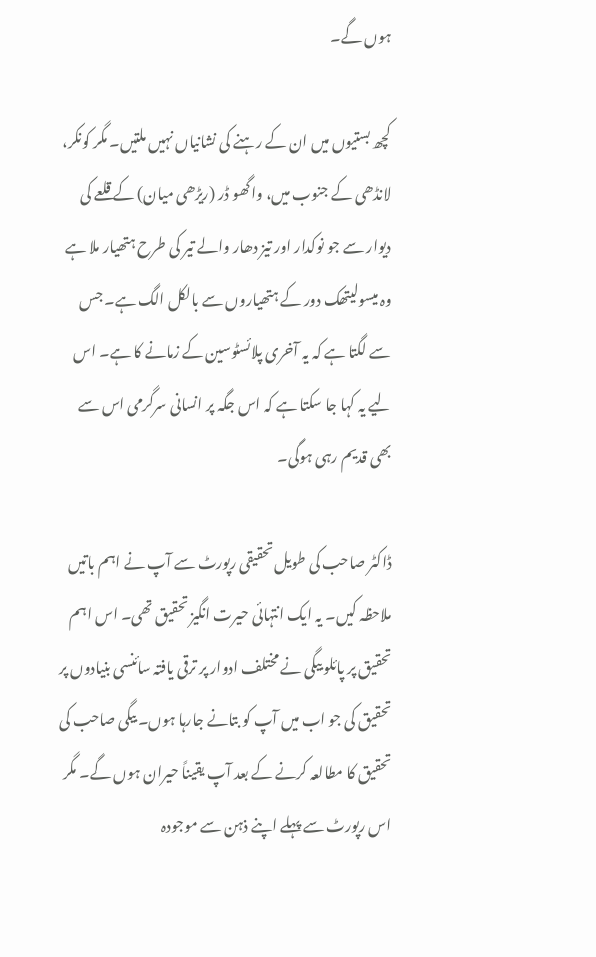ہوں گے۔

کچھ بستیوں میں ان کے رہنے کی نشانیاں نہیں ملتیں۔ مگر کونکر، لانڈھی کے جنوب میں، واگھو ڈر (ریڑھی میان) کے قلعے کی دیوار سے جو نوکدار اور تیز دھار والے تیر کی طرح ہتھیار ملا ہے وہ میسولیتھک دور کے ہتھیاروں سے بالکل الگ ہے۔ جس سے لگتا ہے کہ یہ آخری پلائسٹوسین کے زمانے کا ہے۔ اس لیے یہ کہا جا سکتا ہے کہ اس جگہ پر انسانی سرگرمی اس سے بھی قدیم رہی ہوگی۔

ڈاکٹر صاحب کی طویل تحقیقی رپورٹ سے آپ نے اہم باتیں ملاحظہ کیں۔ یہ ایک انتہائی حیرت انگیز تحقیق تھی۔ اس اہم تحقیق پر پائلو بیگی نے مختلف ادوار پر ترقی یافتہ سائنسی بنیادوں پر تحقیق کی جو اب میں آپ کو بتانے جارہا ہوں۔ بیگی صاحب کی تحقیق کا مطالعہ کرنے کے بعد آپ یقیناً حیران ہوں گے۔ مگر اس رپورٹ سے پہلے اپنے ذہن سے موجودہ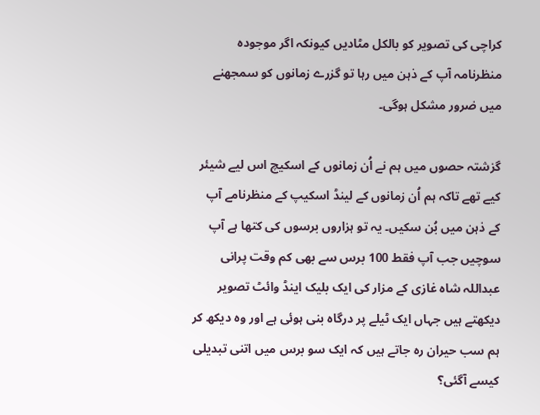کراچی کی تصویر کو بالکل مٹادیں کیونکہ اگر موجودہ منظرنامہ آپ کے ذہن میں رہا تو گزرے زمانوں کو سمجھنے میں ضرور مشکل ہوگی۔

گزشتہ حصوں میں ہم نے اُن زمانوں کے اسکیچ اس لیے شیئر کیے تھے تاکہ ہم اُن زمانوں کے لینڈ اسکیپ کے منظرنامے آپ کے ذہن میں بُن سکیں۔ یہ تو ہزاروں برسوں کی کتھا ہے آپ سوچیں جب آپ فقط 100 برس سے بھی کم وقت پرانی عبداللہ شاہ غازی کے مزار کی ایک بلیک اینڈ وائٹ تصویر دیکھتے ہیں جہاں ایک ٹیلے پر درگاہ بنی ہوئی ہے اور وہ دیکھ کر ہم سب حیران رہ جاتے ہیں کہ ایک سو برس میں اتنی تبدیلی کیسے آگئی؟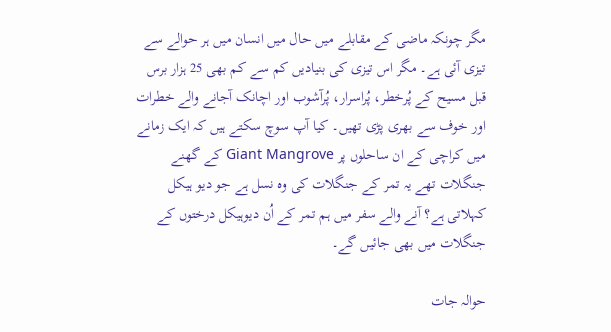مگر چونکہ ماضی کے مقابلے میں حال میں انسان میں ہر حوالے سے تیزی آئی ہے۔ مگر اس تیزی کی بنیادیں کم سے کم بھی 25 ہزار برس قبل مسیح کے پُرخطر، پُراسرار، پُرآشوب اور اچانک آجانے والے خطرات اور خوف سے بھری پڑی تھیں۔ کیا آپ سوچ سکتے ہیں کہ ایک زمانے میں کراچی کے ان ساحلوں پر Giant Mangrove کے گھنے جنگلات تھے یہ تمر کے جنگلات کی وہ نسل ہے جو دیو ہیکل کہلاتی ہے؟ آنے والے سفر میں ہم تمر کے اُن دیوہیکل درختوں کے جنگلات میں بھی جائیں گے۔

حوالہ جات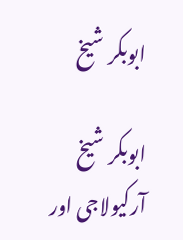ابوبکر شیخ

ابوبکر شیخ آرکیولاجی اور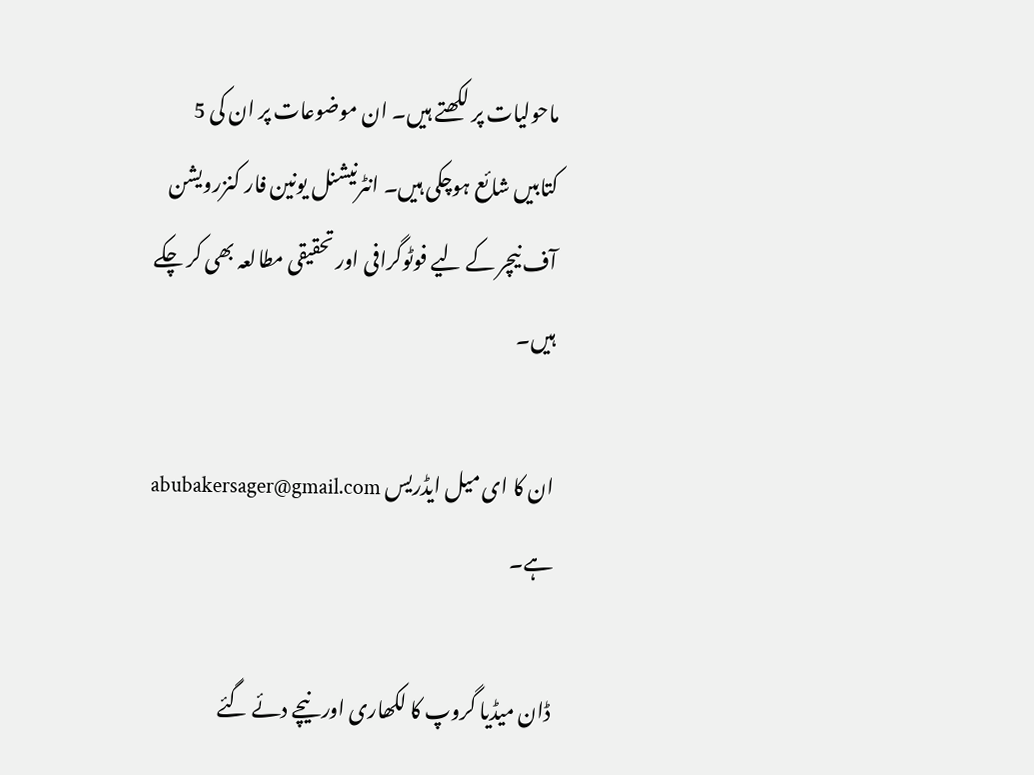ماحولیات پر لکھتے ہیں۔ ان موضوعات پر ان کی 5 کتابیں شائع ہوچکی ہیں۔ انٹرنیشنل یونین فار کنزرویشن آف نیچر کے لیے فوٹوگرافی اور تحقیقی مطالعہ بھی کر چکے ہیں۔

ان کا ای میل ایڈریس abubakersager@gmail.com ہے۔

ڈان میڈیا گروپ کا لکھاری اور نیچے دئے گئے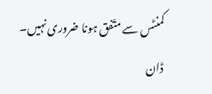کمنٹس سے متّفق ہونا ضروری نہیں۔
ڈان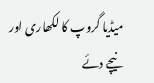میڈیا گروپ کا لکھاری اور نیچے دئے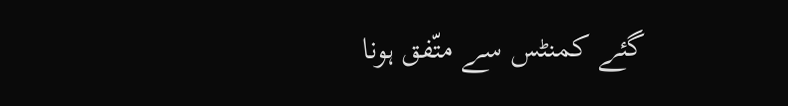گئے کمنٹس سے متّفق ہونا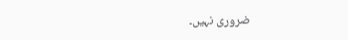ضروری نہیں۔